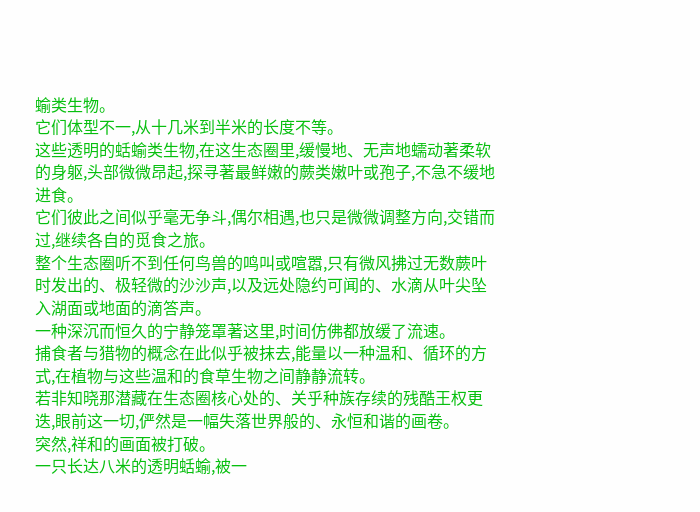蝓类生物。
它们体型不一,从十几米到半米的长度不等。
这些透明的蛞蝓类生物,在这生态圈里,缓慢地、无声地蠕动著柔软的身躯,头部微微昂起,探寻著最鲜嫩的蕨类嫩叶或孢子,不急不缓地进食。
它们彼此之间似乎毫无争斗,偶尔相遇,也只是微微调整方向,交错而过,继续各自的觅食之旅。
整个生态圈听不到任何鸟兽的鸣叫或喧嚣,只有微风拂过无数蕨叶时发出的、极轻微的沙沙声,以及远处隐约可闻的、水滴从叶尖坠入湖面或地面的滴答声。
一种深沉而恒久的宁静笼罩著这里,时间仿佛都放缓了流速。
捕食者与猎物的概念在此似乎被抹去,能量以一种温和、循环的方式,在植物与这些温和的食草生物之间静静流转。
若非知晓那潜藏在生态圈核心处的、关乎种族存续的残酷王权更迭,眼前这一切,俨然是一幅失落世界般的、永恒和谐的画卷。
突然,祥和的画面被打破。
一只长达八米的透明蛞蝓,被一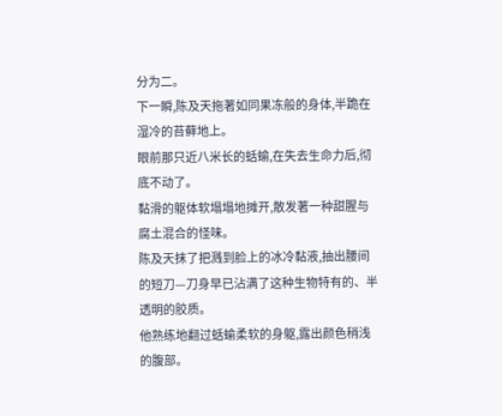分为二。
下一瞬,陈及天拖著如同果冻般的身体,半跪在湿冷的苔藓地上。
眼前那只近八米长的蛞蝓,在失去生命力后,彻底不动了。
黏滑的躯体软塌塌地摊开,散发著一种甜腥与腐土混合的怪味。
陈及天抹了把溅到脸上的冰冷黏液,抽出腰间的短刀—刀身早已沾满了这种生物特有的、半透明的胶质。
他熟练地翻过蛞蝓柔软的身躯,露出颜色稍浅的腹部。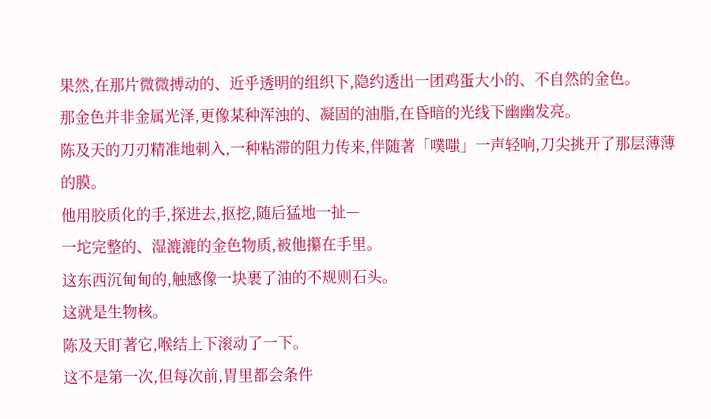果然,在那片微微搏动的、近乎透明的组织下,隐约透出一团鸡蛋大小的、不自然的金色。
那金色并非金属光泽,更像某种浑浊的、凝固的油脂,在昏暗的光线下幽幽发亮。
陈及天的刀刃精准地刺入,一种粘滞的阻力传来,伴随著「噗嗤」一声轻响,刀尖挑开了那层薄薄的膜。
他用胶质化的手,探进去,抠挖,随后猛地一扯—
一坨完整的、湿漉漉的金色物质,被他攥在手里。
这东西沉甸甸的,触感像一块裹了油的不规则石头。
这就是生物核。
陈及天盯著它,喉结上下滚动了一下。
这不是第一次,但每次前,胃里都会条件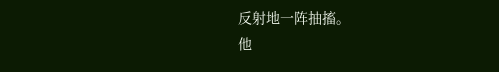反射地一阵抽搐。
他